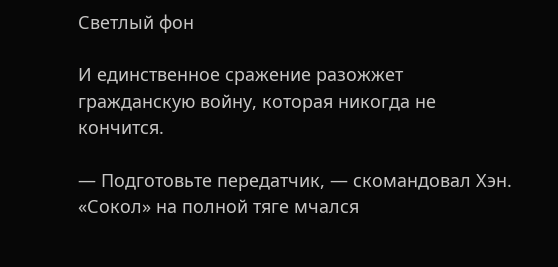Светлый фон

И единственное сражение разожжет гражданскую войну, которая никогда не кончится.

— Подготовьте передатчик, — скомандовал Хэн. «Сокол» на полной тяге мчался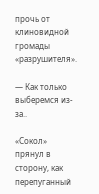прочь от клиновидной громады «разрушителя».

— Как только выберемся из-за..

«Сокол» прянул в сторону, как перепуганный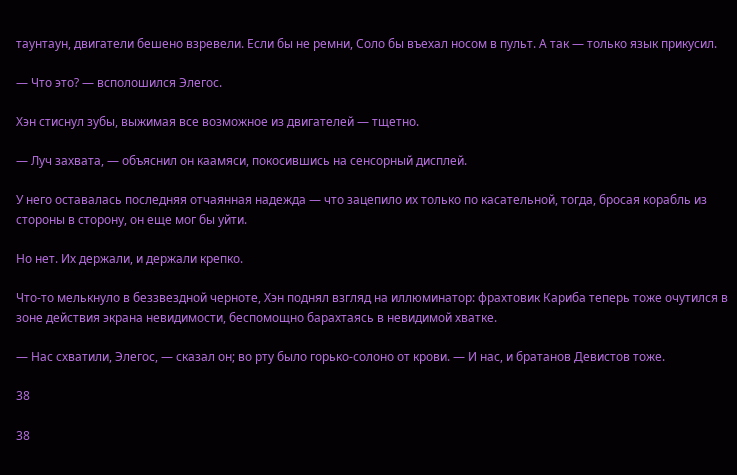таунтаун, двигатели бешено взревели. Если бы не ремни, Соло бы въехал носом в пульт. А так — только язык прикусил.

— Что это? — всполошился Элегос.

Хэн стиснул зубы, выжимая все возможное из двигателей — тщетно.

— Луч захвата, — объяснил он каамяси, покосившись на сенсорный дисплей.

У него оставалась последняя отчаянная надежда — что зацепило их только по касательной, тогда, бросая корабль из стороны в сторону, он еще мог бы уйти.

Но нет. Их держали, и держали крепко.

Что-то мелькнуло в беззвездной черноте, Хэн поднял взгляд на иллюминатор: фрахтовик Кариба теперь тоже очутился в зоне действия экрана невидимости, беспомощно барахтаясь в невидимой хватке.

— Нас схватили, Элегос, — сказал он; во рту было горько-солоно от крови. — И нас, и братанов Девистов тоже.

38

38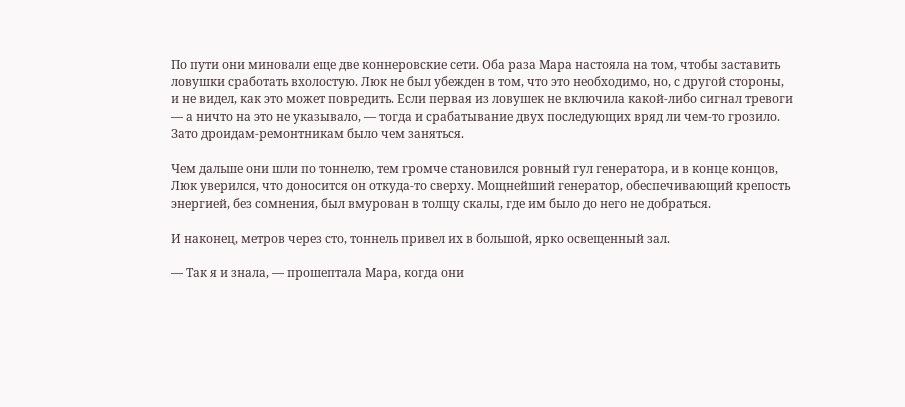По пути они миновали еще две коннеровские сети. Оба раза Мара настояла на том, чтобы заставить ловушки сработать вхолостую. Люк не был убежден в том, что это необходимо, но, с другой стороны, и не видел, как это может повредить. Если первая из ловушек не включила какой-либо сигнал тревоги — а ничто на это не указывало, — тогда и срабатывание двух последующих вряд ли чем-то грозило. Зато дроидам-ремонтникам было чем заняться.

Чем дальше они шли по тоннелю, тем громче становился ровный гул генератора, и в конце концов, Люк уверился, что доносится он откуда-то сверху. Мощнейший генератор, обеспечивающий крепость энергией, без сомнения, был вмурован в толщу скалы, где им было до него не добраться.

И наконец, метров через сто, тоннель привел их в большой, ярко освещенный зал.

— Так я и знала, — прошептала Мара, когда они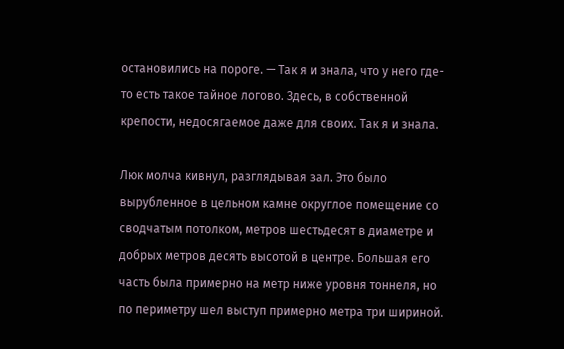остановились на пороге. — Так я и знала, что у него где-то есть такое тайное логово. Здесь, в собственной крепости, недосягаемое даже для своих. Так я и знала.

Люк молча кивнул, разглядывая зал. Это было вырубленное в цельном камне округлое помещение со сводчатым потолком, метров шестьдесят в диаметре и добрых метров десять высотой в центре. Большая его часть была примерно на метр ниже уровня тоннеля, но по периметру шел выступ примерно метра три шириной.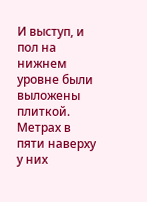И выступ, и пол на нижнем уровне были выложены плиткой. Метрах в пяти наверху у них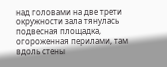над головами на две трети окружности зала тянулась подвесная площадка, огороженная перилами, там вдоль стены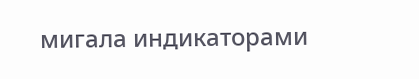мигала индикаторами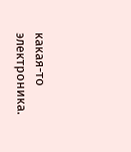какая-то электроника.